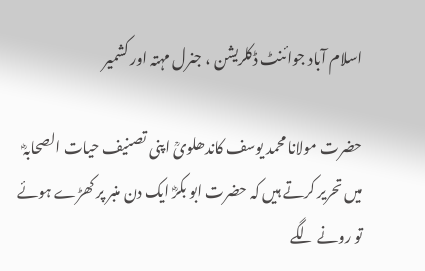اسلام آباد جوائنٹ ڈکلریشن ، جنرل مہتہ اور کشمیر

حضرت مولانا محمد یوسف کاندھلویؒ اپنی تصنیف حیات الصحابہؓ میں تحریر کرتے ہیں کہ حضرت ابو بکرؓ ایک دن منبر پر کھڑے ہوئے تو رونے لگے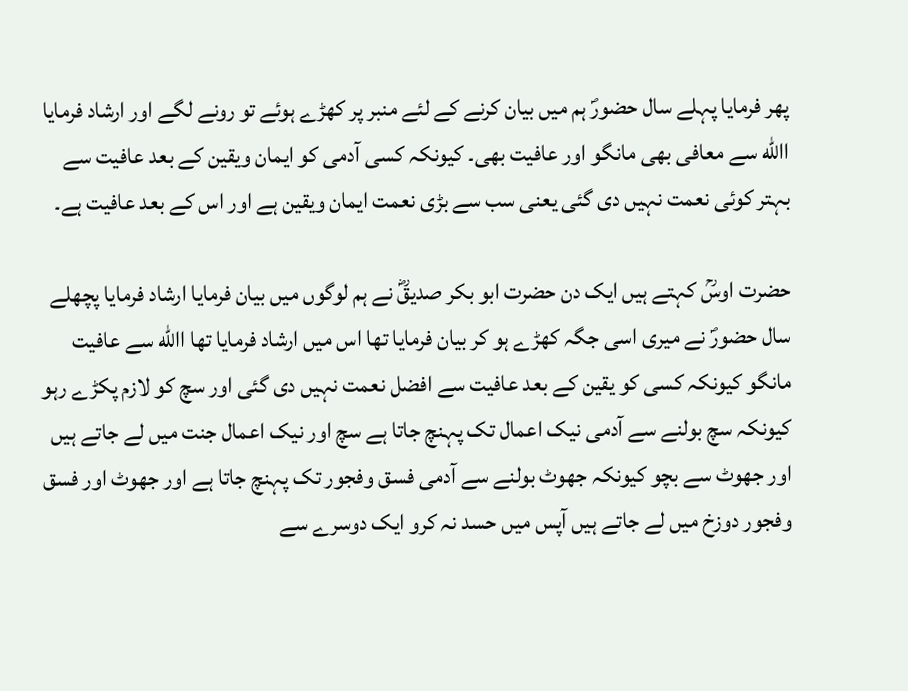پھر فرمایا پہلے سال حضورؐ ہم میں بیان کرنے کے لئے منبر پر کھڑے ہوئے تو رونے لگے اور ارشاد فرمایا االله سے معافی بھی مانگو اور عافیت بھی۔ کیونکہ کسی آدمی کو ایمان ویقین کے بعد عافیت سے بہتر کوئی نعمت نہیں دی گئی یعنی سب سے بڑی نعمت ایمان ویقین ہے اور اس کے بعد عافیت ہے۔

حضرت اوسؒ کہتے ہیں ایک دن حضرت ابو بکر صدیقؓ نے ہم لوگوں میں بیان فرمایا ارشاد فرمایا پچھلے سال حضورؐ نے میری اسی جگہ کھڑے ہو کر بیان فرمایا تھا اس میں ارشاد فرمایا تھا االله سے عافیت مانگو کیونکہ کسی کو یقین کے بعد عافیت سے افضل نعمت نہیں دی گئی اور سچ کو لازم پکڑے رہو کیونکہ سچ بولنے سے آدمی نیک اعمال تک پہنچ جاتا ہے سچ اور نیک اعمال جنت میں لے جاتے ہیں اور جھوٹ سے بچو کیونکہ جھوٹ بولنے سے آدمی فسق وفجور تک پہنچ جاتا ہے اور جھوٹ اور فسق وفجور دوزخ میں لے جاتے ہیں آپس میں حسد نہ کرو ایک دوسرے سے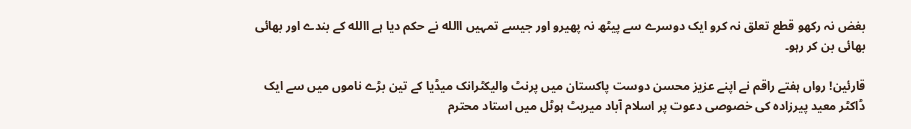بغض نہ رکھو قطع تعلق نہ کرو ایک دوسرے سے پیٹھ نہ پھیرو اور جیسے تمہیں االله نے حکم دیا ہے االله کے بندے اور بھائی بھائی بن کر رہو۔

قارئین! رواں ہفتے راقم نے اپنے عزیز محسن دوست پاکستان میں پرنٹ والیکٹرانک میڈیا کے تین بڑے ناموں میں سے ایک ڈاکٹر معید پیرزادہ کی خصوصی دعوت پر اسلام آباد میریٹ ہوٹل میں استاد محترم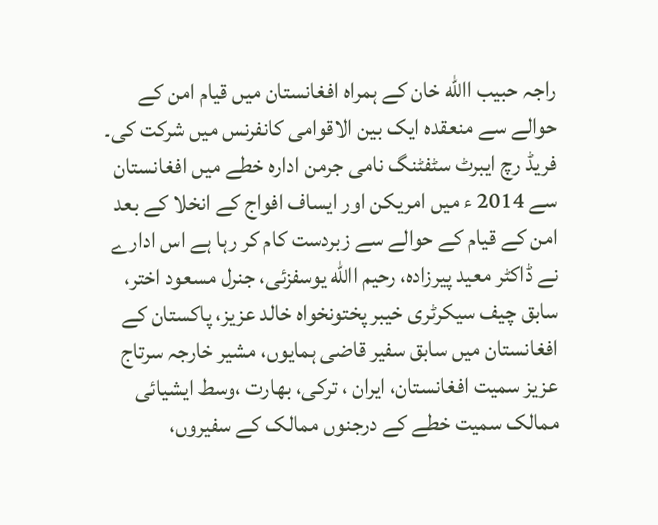راجہ حبیب االله خان کے ہمراہ افغانستان میں قیام امن کے حوالے سے منعقدہ ایک بین الاقوامی کانفرنس میں شرکت کی۔ فریڈ رچ ایبرٹ سٹفٹنگ نامی جرمن ادارہ خطے میں افغانستان سے 2014 ء میں امریکن اور ایساف افواج کے انخلا کے بعد امن کے قیام کے حوالے سے زبردست کام کر رہا ہے اس ادارے نے ڈاکٹر معید پیرزادہ، رحیم االله یوسفزئی، جنرل مسعود اختر، سابق چیف سیکرٹری خیبر پختونخواہ خالد عزیز، پاکستان کے افغانستان میں سابق سفیر قاضی ہمایوں، مشیر خارجہ سرتاج عزیز سمیت افغانستان، ایران ، ترکی، بھارت ،وسط ایشیائی ممالک سمیت خطے کے درجنوں ممالک کے سفیروں،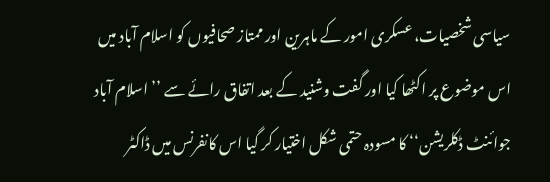سیاسی شخصیات، عسکری امور کے ماہرین اور ممتاز صحافیوں کو اسلام آباد میں اس موضوع پر اکٹھا کیا اور گفت وشنید کے بعد اتفاق رائے سے ’’ اسلام آباد جوائنٹ ڈکلریشن‘‘ کا مسودہ حتمی شکل اختیار کر گیا اس کانفرنس میں ڈاکٹر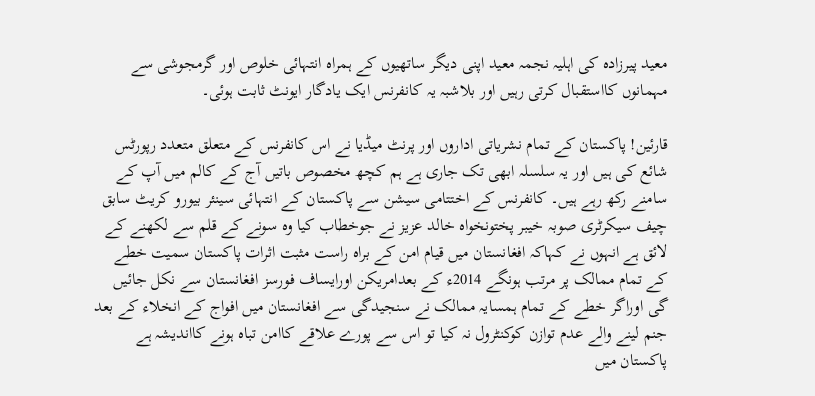معید پیرزادہ کی اہلیہ نجمہ معید اپنی دیگر ساتھیوں کے ہمراہ انتہائی خلوص اور گرمجوشی سے مہمانوں کااستقبال کرتی رہیں اور بلاشبہ یہ کانفرنس ایک یادگار ایونٹ ثابت ہوئی۔

قارئین! پاکستان کے تمام نشریاتی اداروں اور پرنٹ میڈیا نے اس کانفرنس کے متعلق متعدد رپورٹس شائع کی ہیں اور یہ سلسلہ ابھی تک جاری ہے ہم کچھ مخصوص باتیں آج کے کالم میں آپ کے سامنے رکھ رہے ہیں۔ کانفرنس کے اختتامی سیشن سے پاکستان کے انتہائی سینئر بیورو کریٹ سابق چیف سیکرٹری صوبہ خیبر پختونخواہ خالد عزیز نے جوخطاب کیا وہ سونے کے قلم سے لکھنے کے لائق ہے انہوں نے کہاکہ افغانستان میں قیام امن کے براہ راست مثبت اثرات پاکستان سمیت خطے کے تمام ممالک پر مرتب ہونگے 2014ء کے بعدامریکن اورایساف فورسز افغانستان سے نکل جائیں گی اوراگر خطے کے تمام ہمسایہ ممالک نے سنجیدگی سے افغانستان میں افواج کے انخلاء کے بعد جنم لینے والے عدم توازن کوکنٹرول نہ کیا تو اس سے پورے علاقے کاامن تباہ ہونے کااندیشہ ہے پاکستان میں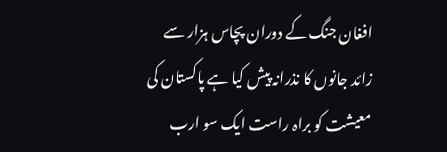افغان جنگ کے دوران پچاس ہزار سے زائد جانوں کا نذرانہ پیش کیا ہے پاکستان کی معیشت کو براہ راست ایک سو ارب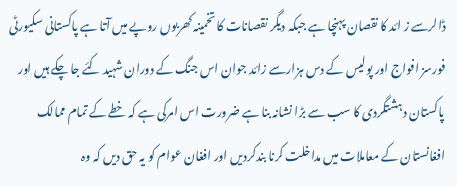ڈالرسے ز ائد کا نقصان پہنچا ہے جبکہ دیگر نقصانات کا تخمینہ کھربوں روپے میں آتا ہے پاکستانی سکیورٹی فورسز افواج اور پولیس کے دس ہزارسے زائد جوان اس جنگ کے دوران شہید کئے جا چکے ہیں اور پاکستان دہشتگردی کا سب سے بڑا نشانہ بنا ہے ضرورت اس امرکی ہے کہ خطے کے تمام ممالک افغانستان کے معاملات میں مداخلت کرنا بندکردیں اور افغان عوام کو یہ حق دیں کہ وہ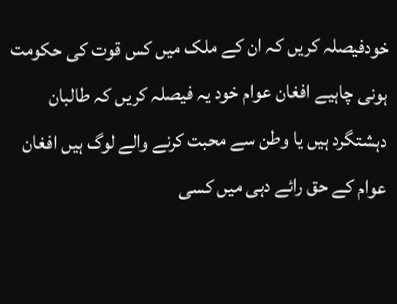خودفیصلہ کریں کہ ان کے ملک میں کس قوت کی حکومت ہونی چاہیے افغان عوام خود یہ فیصلہ کریں کہ طالبان دہشتگرد ہیں یا وطن سے محبت کرنے والے لوگ ہیں افغان عوام کے حق رائے دہی میں کسی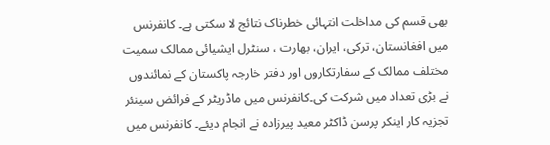بھی قسم کی مداخلت انتہائی خطرناک نتائج لا سکتی ہے۔ کانفرنس میں افغانستان، ترکی، ایران، بھارت ، سنٹرل ایشیائی ممالک سمیت مختلف ممالک کے سفارتکاروں اور دفتر خارجہ پاکستان کے نمائندوں نے بڑی تعداد میں شرکت کی۔کانفرنس میں ماڈریٹر کے فرائض سینئر تجزیہ کار اینکر پرسن ڈاکٹر معید پیرزادہ نے انجام دیئے۔ کانفرنس میں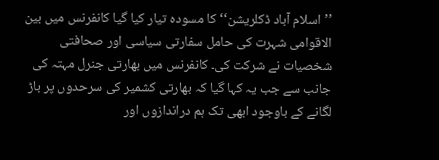’’اسلام آباد ڈکلریشن‘‘ کا مسودہ تیار کیا گیا کانفرنس میں بین الاقوامی شہرت کی حامل سفارتی سیاسی اور صحافتی شخصیات نے شرکت کی۔ کانفرنس میں بھارتی جنرل مہتہ کی جانب سے جب یہ کہا گیا کہ بھارتی کشمیر کی سرحدوں پر باڑ لگانے کے باوجود ابھی تک ہم دراندازوں اور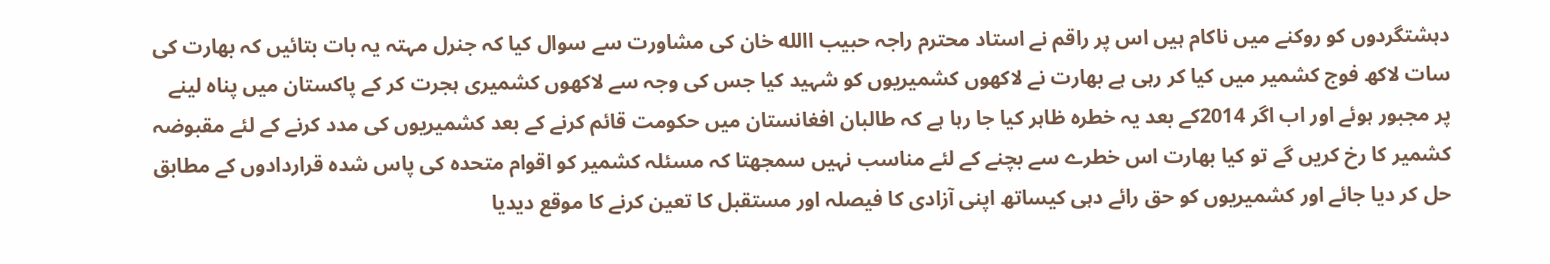دہشتگردوں کو روکنے میں ناکام ہیں اس پر راقم نے استاد محترم راجہ حبیب االله خان کی مشاورت سے سوال کیا کہ جنرل مہتہ یہ بات بتائیں کہ بھارت کی سات لاکھ فوج کشمیر میں کیا کر رہی ہے بھارت نے لاکھوں کشمیریوں کو شہید کیا جس کی وجہ سے لاکھوں کشمیری ہجرت کر کے پاکستان میں پناہ لینے پر مجبور ہوئے اور اب اگر 2014کے بعد یہ خطرہ ظاہر کیا جا رہا ہے کہ طالبان افغانستان میں حکومت قائم کرنے کے بعد کشمیریوں کی مدد کرنے کے لئے مقبوضہ کشمیر کا رخ کریں گے تو کیا بھارت اس خطرے سے بچنے کے لئے مناسب نہیں سمجھتا کہ مسئلہ کشمیر کو اقوام متحدہ کی پاس شدہ قراردادوں کے مطابق حل کر دیا جائے اور کشمیریوں کو حق رائے دہی کیساتھ اپنی آزادی کا فیصلہ اور مستقبل کا تعین کرنے کا موقع دیدیا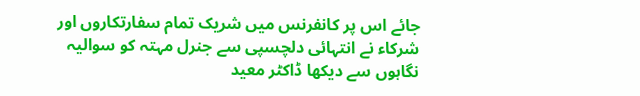جائے اس پر کانفرنس میں شریک تمام سفارتکاروں اور شرکاء نے انتہائی دلچسپی سے جنرل مہتہ کو سوالیہ نگاہوں سے دیکھا ڈاکٹر معید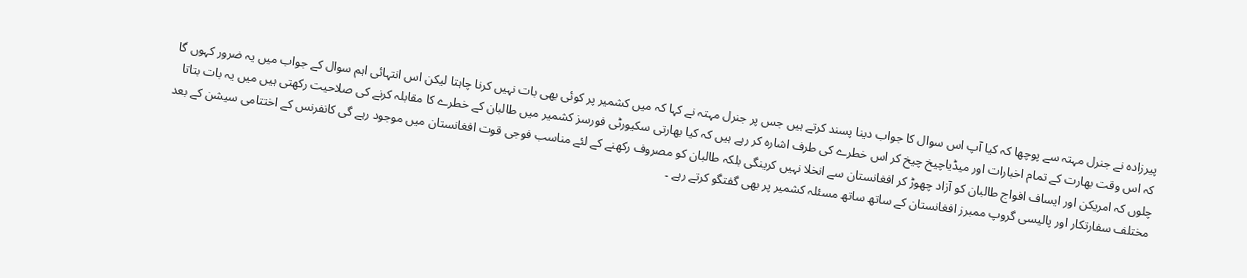پیرزادہ نے جنرل مہتہ سے پوچھا کہ کیا آپ اس سوال کا جواب دینا پسند کرتے ہیں جس پر جنرل مہتہ نے کہا کہ میں کشمیر پر کوئی بھی بات نہیں کرنا چاہتا لیکن اس انتہائی اہم سوال کے جواب میں یہ ضرور کہوں گا کہ اس وقت بھارت کے تمام اخبارات اور میڈیاچیخ چیخ کر اس خطرے کی طرف اشارہ کر رہے ہیں کہ کیا بھارتی سکیورٹی فورسز کشمیر میں طالبان کے خطرے کا مقابلہ کرنے کی صلاحیت رکھتی ہیں میں یہ بات بتاتا چلوں کہ امریکن اور ایساف افواج طالبان کو آزاد چھوڑ کر افغانستان سے انخلا نہیں کرینگی بلکہ طالبان کو مصروف رکھنے کے لئے مناسب فوجی قوت افغانستان میں موجود رہے گی کانفرنس کے اختتامی سیشن کے بعد مختلف سفارتکار اور پالیسی گروپ ممبرز افغانستان کے ساتھ ساتھ مسئلہ کشمیر پر بھی گفتگو کرتے رہے ۔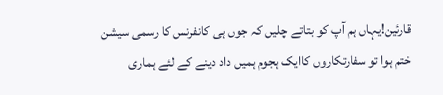قارئین!یہاں ہم آپ کو بتاتے چلیں کہ جوں ہی کانفرنس کا رسمی سیشن ختم ہوا تو سفارتکاروں کاایک ہجوم ہمیں داد دینے کے لئے ہماری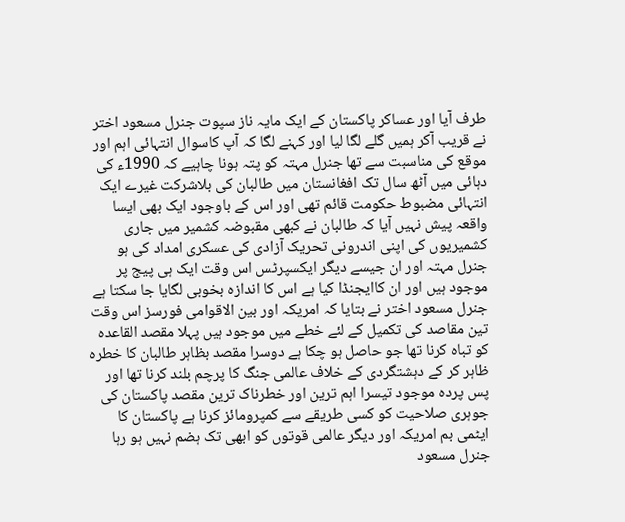طرف آیا اور عساکر پاکستان کے ایک مایہ ناز سپوت جنرل مسعود اختر نے قریب آکر ہمیں گلے لگا لیا اور کہنے لگا کہ آپ کاسوال انتہائی اہم اور موقع کی مناسبت سے تھا جنرل مہتہ کو پتہ ہونا چاہیے کہ 1990ء کی دہائی میں آٹھ سال تک افغانستان میں طالبان کی بلاشرکت غیرے ایک انتہائی مضبوط حکومت قائم تھی اور اس کے باوجود ایک بھی ایسا واقعہ پیش نہیں آیا کہ طالبان نے کبھی مقبوضہ کشمیر میں جاری کشمیریوں کی اپنی اندرونی تحریک آزادی کی عسکری امداد کی ہو جنرل مہتہ اور ان جیسے دیگر ایکسپرٹس اس وقت ایک ہی پیج پر موجود ہیں اور ان کاایجنڈا کیا ہے اس کا اندازہ بخوبی لگایا جا سکتا ہے جنرل مسعود اختر نے بتایا کہ امریکہ اور بین الاقوامی فورسز اس وقت تین مقاصد کی تکمیل کے لئے خطے میں موجود ہیں پہلا مقصد القاعدہ کو تباہ کرنا تھا جو حاصل ہو چکا ہے دوسرا مقصد بظاہر طالبان کا خطرہ ظاہر کر کے دہشتگردی کے خلاف عالمی جنگ کا پرچم بلند کرنا تھا اور پس پردہ موجود تیسرا اہم ترین اور خطرناک ترین مقصد پاکستان کی جوہری صلاحیت کو کسی طریقے سے کمپرومائز کرنا ہے پاکستان کا ایٹمی بم امریکہ اور دیگر عالمی قوتوں کو ابھی تک ہضم نہیں ہو رہا جنرل مسعود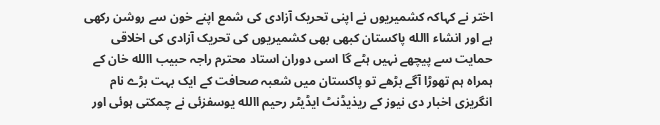اختر نے کہاکہ کشمیریوں نے اپنی تحریک آزادی کی شمع اپنے خون سے روشن رکھی ہے اور انشاء االله پاکستان کبھی بھی کشمیریوں کی تحریک آزادی کی اخلاقی حمایت سے پیچھے نہیں ہٹے گا اسی دوران استاد محترم راجہ حبیب االله خان کے ہمراہ ہم تھوڑا آگے بڑھے تو پاکستان میں شعبہ صحافت کے ایک بہت بڑے نام انگریزی اخبار دی نیوز کے ریذیڈنٹ ایڈیٹر رحیم االله یوسفزئی نے چمکتی ہوئی اور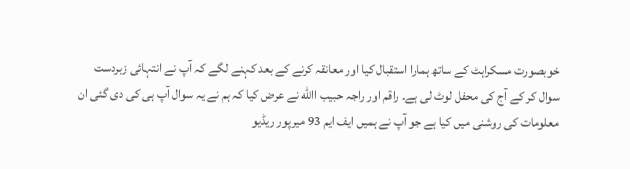خوبصورت مسکراہٹ کے ساتھ ہمارا استقبال کیا اور معانقہ کرنے کے بعد کہنے لگے کہ آپ نے انتہائی زبردست سوال کر کے آج کی محفل لوٹ لی ہے۔ راقم اور راجہ حبیب االله نے عرض کیا کہ ہم نے یہ سوال آپ ہی کی دی گئی ان معلومات کی روشنی میں کیا ہے جو آپ نے ہمیں ایف ایم 93 میرپور ریڈیو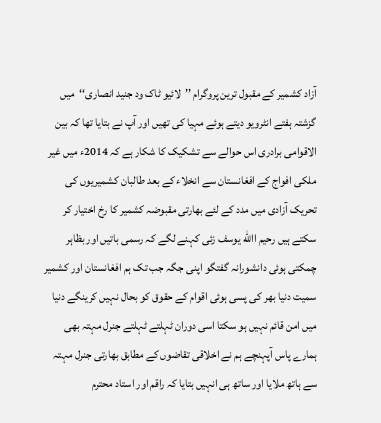آزاد کشمیر کے مقبول ترین پروگرام ’’لائیو ٹاک ود جنید انصاری‘‘میں گزشتہ ہفتے انٹرویو دیتے ہوئے مہیا کی تھیں اور آپ نے بتایا تھا کہ بین الاقوامی برادری اس حوالے سے تشکیک کا شکار ہے کہ 2014ء میں غیر ملکی افواج کے افغانستان سے انخلاء کے بعد طالبان کشمیریوں کی تحریک آزادی میں مدد کے لئے بھارتی مقبوضہ کشمیر کا رخ اختیار کر سکتے ہیں رحیم االله یوسف زئی کہنے لگے کہ رسمی باتیں اور بظاہر چمکتی ہوئی دانشورانہ گفتگو اپنی جگہ جب تک ہم افغانستان اور کشمیر سمیت دنیا بھر کی پسی ہوئی اقوام کے حقوق کو بحال نہیں کرینگے دنیا میں امن قائم نہیں ہو سکتا اسی دوران ٹہلتے ٹہلتے جنرل مہتہ بھی ہمارے پاس آپہنچے ہم نے اخلاقی تقاضوں کے مطابق بھارتی جنرل مہتہ سے ہاتھ ملایا اور ساتھ ہی انہیں بتایا کہ راقم اور استاد محترم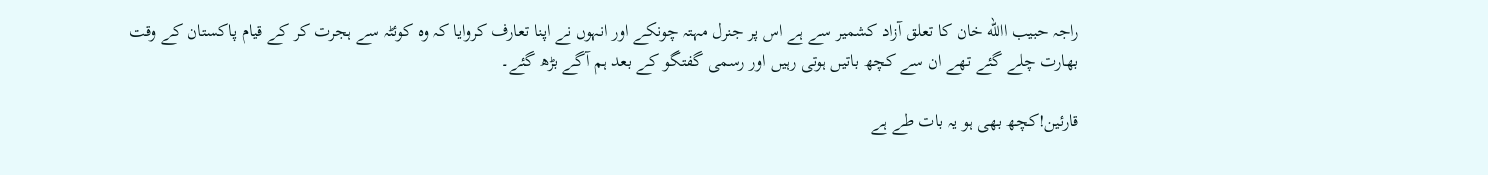راجہ حبیب االله خان کا تعلق آزاد کشمیر سے ہے اس پر جنرل مہتہ چونکے اور انہوں نے اپنا تعارف کروایا کہ وہ کوئٹہ سے ہجرت کر کے قیام پاکستان کے وقت بھارت چلے گئے تھے ان سے کچھ باتیں ہوتی رہیں اور رسمی گفتگو کے بعد ہم آگے بڑھ گئے۔

قارئین!کچھ بھی ہو یہ بات طے ہے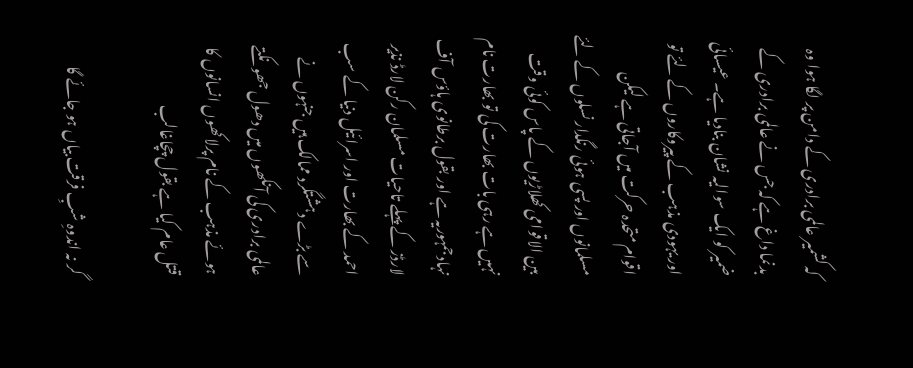کہ کشمیر عالمی برادری کے دامن پر لگا ہوا وہ بدنما داغ ہے کہ جس نے عالمی برادری کے ضمیر کو ایک سوالیہ نشان بنادیا ہے۔ عیسائی اور یہودی مذہب کے پیروکاروں کے لئے تو اقوام متحدہ حرکت میں آجاتی ہے لیکن مسلمانوں اور پسی ہوئی رنگدار نسلوں کے لئے بین الاقوامی کھلاڑیوں کے پاس کوئی وقت نہیں ہے رہی بات بھارت کی تو بھارت نام نہادجمہوریہ ہے اور بقول برطانوی ہاؤس آف لارڈز کے پہلے تاحیات مسلمان رکن لارڈ نذیر احمد کے بھارت اور اسرائیل دنیا کے سب سے بڑے دہشتگرد ممالک ہیں جنہوں نے عالمی برادری کی آنکھوں میں دھول جھونکتے ہوئے مذہب کے نام پرلاکھوں انسانوں کا قتل عام کیا ہے بقول چچاغالب

گر نہ اندوہِ شبِ فرقت بیاں ہو جائے گا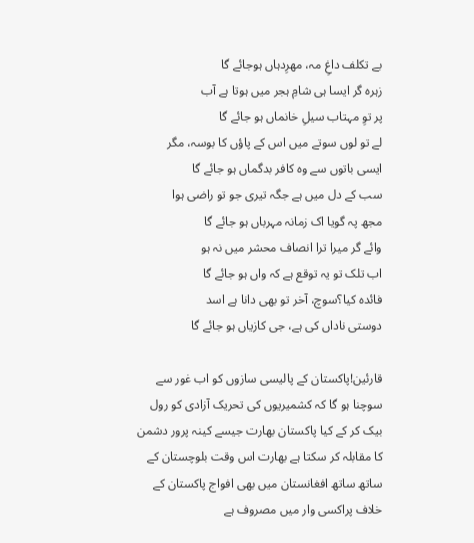بے تکلف داغِ مہ، مھرِدہاں ہوجائے گا
زہرہ گر ایسا ہی شامِ ہجر میں ہوتا ہے آب
پر توِ مہتاب سیلِ خانماں ہو جائے گا
لے تو لوں سوتے میں اس کے پاؤں کا بوسہ، مگر
ایسی باتوں سے وہ کافر بدگماں ہو جائے گا
سب کے دل میں ہے جگہ تیری جو تو راضی ہوا
مجھ پہ گویا اک زمانہ مہرباں ہو جائے گا
وائے گر میرا ترا انصاف محشر میں نہ ہو
اب تلک تو یہ توقع ہے کہ واں ہو جائے گا
فائدہ کیا؟سوچ، آخر تو بھی دانا ہے اسد
دوستی ناداں کی ہے، جی کازیاں ہو جائے گا

قارئین!پاکستان کے پالیسی سازوں کو اب غور سے سوچنا ہو گا کہ کشمیریوں کی تحریک آزادی کو رول بیک کر کے کیا پاکستان بھارت جیسے کینہ پرور دشمن کا مقابلہ کر سکتا ہے بھارت اس وقت بلوچستان کے ساتھ ساتھ افغانستان میں بھی افواج پاکستان کے خلاف پراکسی وار میں مصروف ہے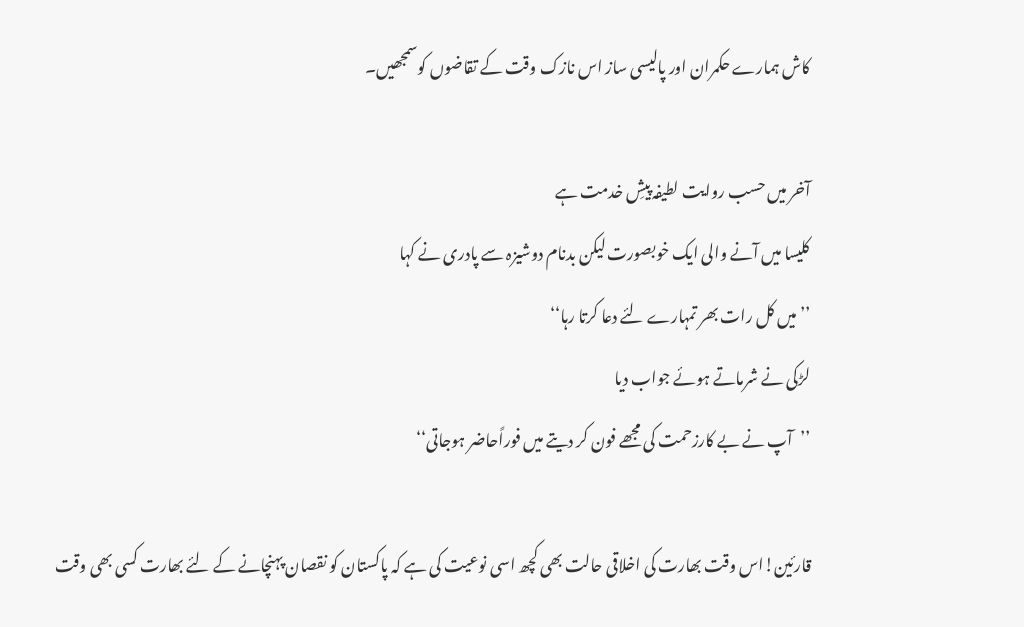کاش ہمارے حکمران اور پالیسی ساز اس نازک وقت کے تقاضوں کوسمجھیں۔

آخر میں حسب روایت لطیفہ پیشِ خدمت ہے
کلیسا میں آنے والی ایک خوبصورت لیکن بدنام دوشیزہ سے پادری نے کہا
’’ میں کل رات بھر تمہارے لئے دعا کرتا رہا‘‘
لڑکی نے شرماتے ہوئے جواب دیا
’’آپ نے بے کارزحمت کی مجھے فون کر دیتے میں فوراًحاضر ہوجاتی‘‘

قارئین!اس وقت بھارت کی اخلاقی حالت بھی کچھ اسی نوعیت کی ہے کہ پاکستان کو نقصان پہنچانے کے لئے بھارت کسی بھی وقت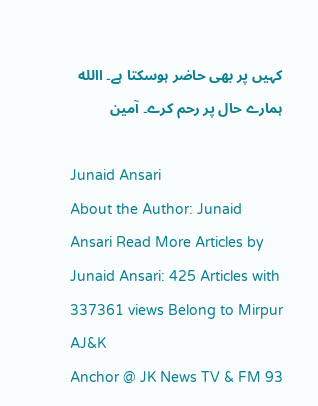کہیں پر بھی حاضر ہوسکتا ہے۔ االله ہمارے حال پر رحم کرے۔ آمین

Junaid Ansari
About the Author: Junaid Ansari Read More Articles by Junaid Ansari: 425 Articles with 337361 views Belong to Mirpur AJ&K
Anchor @ JK News TV & FM 93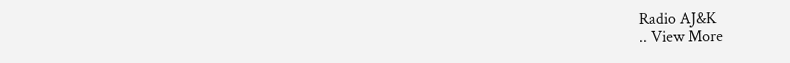Radio AJ&K
.. View More